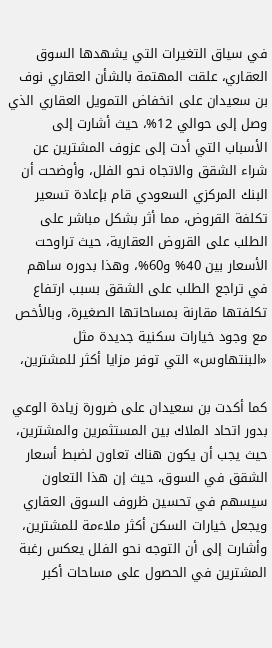في سياق التغيرات التي يشهدها السوق العقاري، علقت المهتمة بالشأن العقاري نوف بن سعيدان على انخفاض التمويل العقاري الذي وصل إلى حوالي 12%، حيث أشارت إلى الأسباب التي أدت إلى عزوف المشترين عن شراء الشقق والاتجاه نحو الفلل، وأوضحت أن البنك المركزي السعودي قام بإعادة تسعير تكلفة القروض، مما أثر بشكل مباشر على الطلب على القروض العقارية، حيث تراوحت الأسعار بين 40% و60%، وهذا بدوره ساهم في تراجع الطلب على الشقق بسبب ارتفاع تكلفتها مقارنة بمساحاتها الصغيرة، وبالأخص مع وجود خيارات سكنية جديدة مثل «البنتهاوس» التي توفر مزايا أكثر للمشترين،

كما أكدت بن سعيدان على ضرورة زيادة الوعي بدور اتحاد الملاك بين المستثمرين والمشترين، حيث يجب أن يكون هناك تعاون لضبط أسعار الشقق في السوق، حيث إن هذا التعاون سيسهم في تحسين ظروف السوق العقاري ويجعل خيارات السكن أكثر ملاءمة للمشترين، وأشارت إلى أن التوجه نحو الفلل يعكس رغبة المشترين في الحصول على مساحات أكبر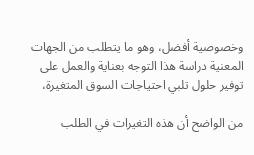وخصوصية أفضل، وهو ما يتطلب من الجهات المعنية دراسة هذا التوجه بعناية والعمل على توفير حلول تلبي احتياجات السوق المتغيرة،

من الواضح أن هذه التغيرات في الطلب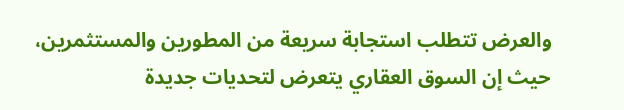والعرض تتطلب استجابة سريعة من المطورين والمستثمرين، حيث إن السوق العقاري يتعرض لتحديات جديدة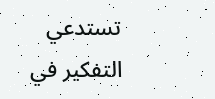تستدعي التفكير في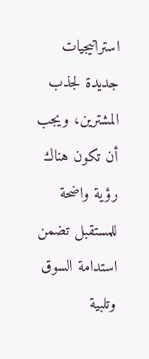استراتيجيات جديدة لجذب المشترين، ويجب أن تكون هناك رؤية واضحة للمستقبل تضمن استدامة السوق وتلبية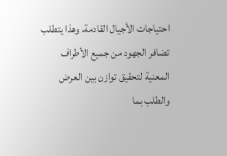احتياجات الأجيال القادمة، وهذا يتطلب تضافر الجهود من جميع الأطراف المعنية لتحقيق توازن بين العرض والطلب بما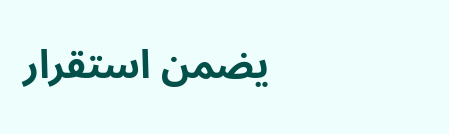يضمن استقرار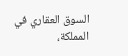السوق العقاري في المملكة،